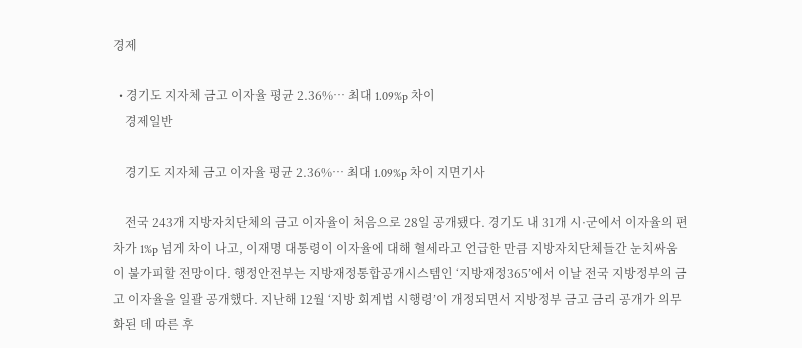경제

  • 경기도 지자체 금고 이자율 평균 2.36%… 최대 1.09%p 차이
    경제일반

    경기도 지자체 금고 이자율 평균 2.36%… 최대 1.09%p 차이 지면기사

    전국 243개 지방자치단체의 금고 이자율이 처음으로 28일 공개됐다. 경기도 내 31개 시·군에서 이자율의 편차가 1%p 넘게 차이 나고, 이재명 대통령이 이자율에 대해 혈세라고 언급한 만큼 지방자치단체들간 눈치싸움이 불가피할 전망이다. 행정안전부는 지방재정통합공개시스템인 ‘지방재정365’에서 이날 전국 지방정부의 금고 이자율을 일괄 공개했다. 지난해 12월 ‘지방 회계법 시행령’이 개정되면서 지방정부 금고 금리 공개가 의무화된 데 따른 후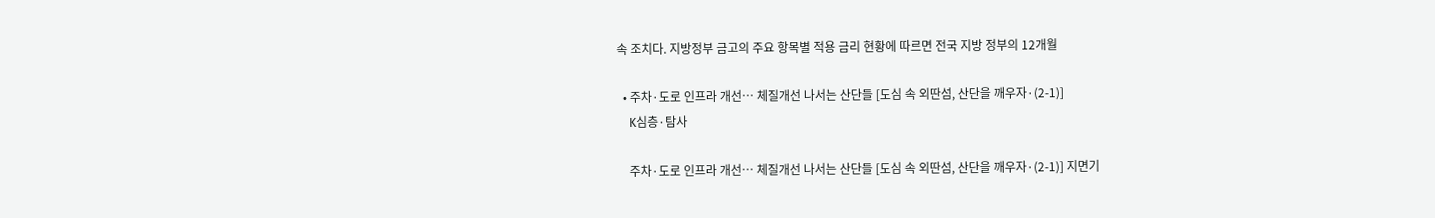속 조치다. 지방정부 금고의 주요 항목별 적용 금리 현황에 따르면 전국 지방 정부의 12개월

  • 주차·도로 인프라 개선… 체질개선 나서는 산단들 [도심 속 외딴섬, 산단을 깨우자·(2-1)]
    K심층·탐사

    주차·도로 인프라 개선… 체질개선 나서는 산단들 [도심 속 외딴섬, 산단을 깨우자·(2-1)] 지면기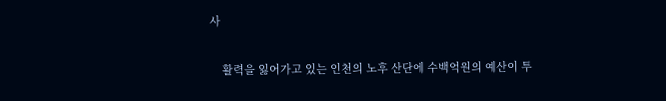사

    활력을 잃어가고 있는 인천의 노후 산단에 수백억원의 예산이 투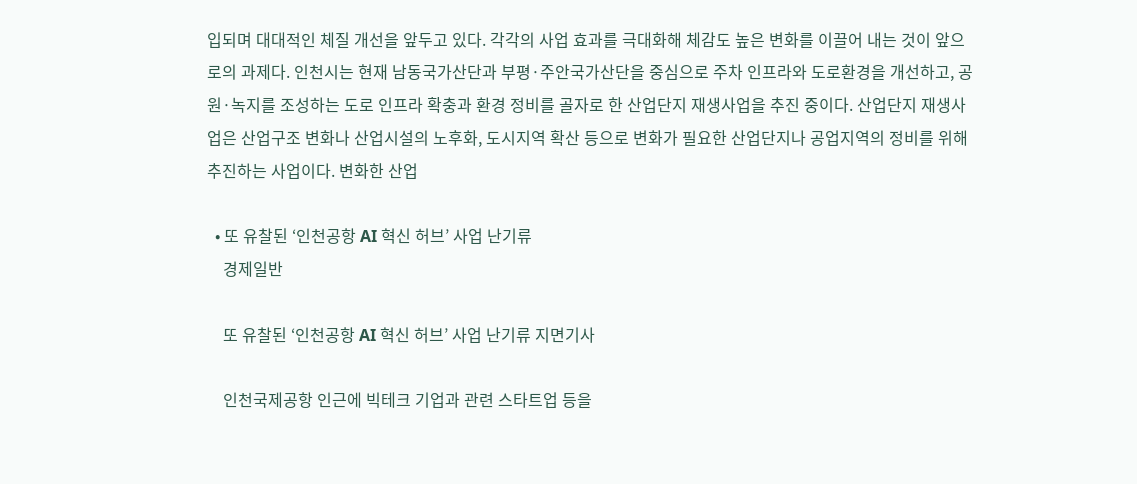입되며 대대적인 체질 개선을 앞두고 있다. 각각의 사업 효과를 극대화해 체감도 높은 변화를 이끌어 내는 것이 앞으로의 과제다. 인천시는 현재 남동국가산단과 부평·주안국가산단을 중심으로 주차 인프라와 도로환경을 개선하고, 공원·녹지를 조성하는 도로 인프라 확충과 환경 정비를 골자로 한 산업단지 재생사업을 추진 중이다. 산업단지 재생사업은 산업구조 변화나 산업시설의 노후화, 도시지역 확산 등으로 변화가 필요한 산업단지나 공업지역의 정비를 위해 추진하는 사업이다. 변화한 산업

  • 또 유찰된 ‘인천공항 AI 혁신 허브’ 사업 난기류
    경제일반

    또 유찰된 ‘인천공항 AI 혁신 허브’ 사업 난기류 지면기사

    인천국제공항 인근에 빅테크 기업과 관련 스타트업 등을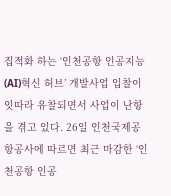집적화 하는 ‘인천공항 인공지능(AI)혁신 허브’ 개발사업 입찰이 잇따라 유찰되면서 사업이 난항을 겪고 있다. 26일 인천국제공항공사에 따르면 최근 마감한 ‘인천공항 인공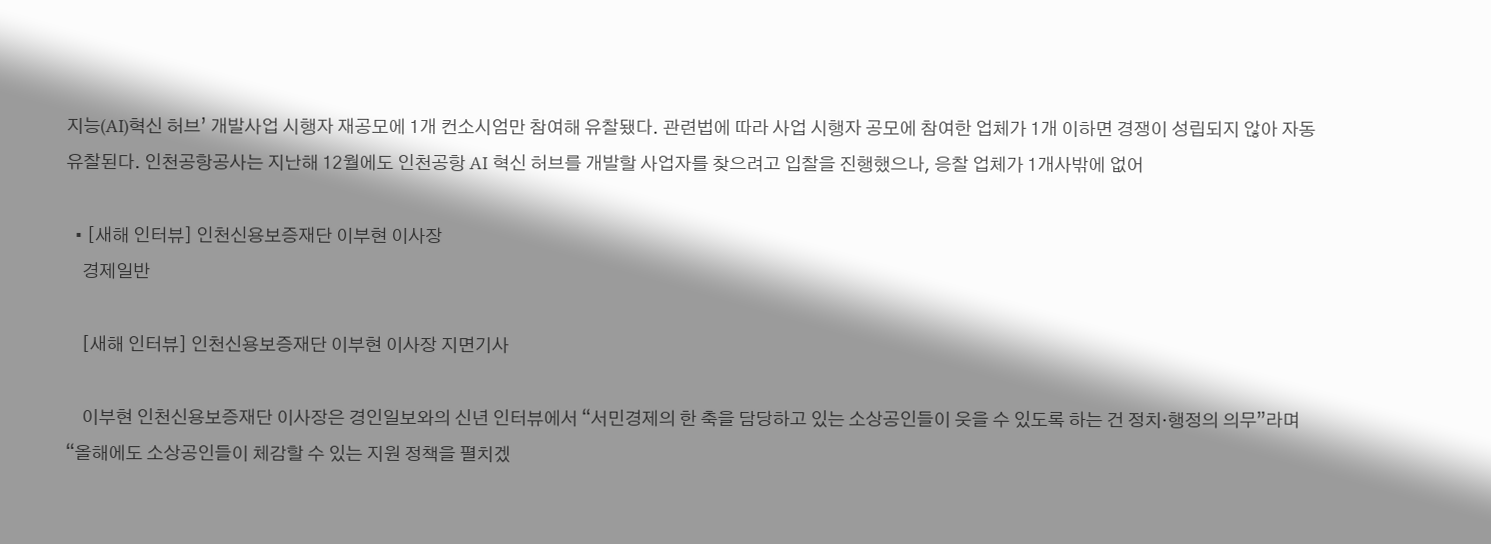지능(AI)혁신 허브’ 개발사업 시행자 재공모에 1개 컨소시엄만 참여해 유찰됐다. 관련법에 따라 사업 시행자 공모에 참여한 업체가 1개 이하면 경쟁이 성립되지 않아 자동 유찰된다. 인천공항공사는 지난해 12월에도 인천공항 AI 혁신 허브를 개발할 사업자를 찾으려고 입찰을 진행했으나, 응찰 업체가 1개사밖에 없어

  • [새해 인터뷰] 인천신용보증재단 이부현 이사장
    경제일반

    [새해 인터뷰] 인천신용보증재단 이부현 이사장 지면기사

    이부현 인천신용보증재단 이사장은 경인일보와의 신년 인터뷰에서 “서민경제의 한 축을 담당하고 있는 소상공인들이 웃을 수 있도록 하는 건 정치·행정의 의무”라며 “올해에도 소상공인들이 체감할 수 있는 지원 정책을 펼치겠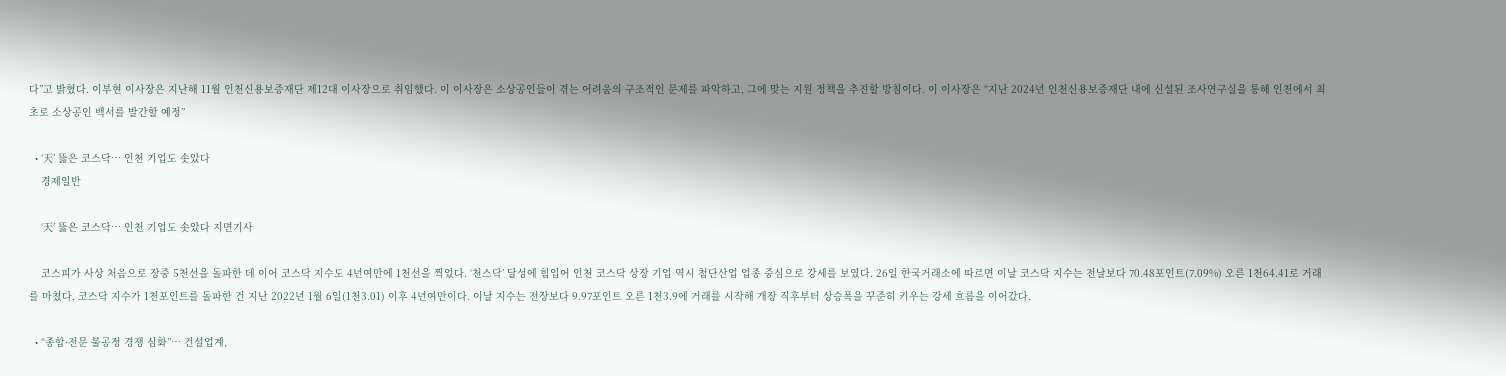다”고 밝혔다. 이부현 이사장은 지난해 11월 인천신용보증재단 제12대 이사장으로 취임했다. 이 이사장은 소상공인들이 겪는 어려움의 구조적인 문제를 파악하고, 그에 맞는 지원 정책을 추진할 방침이다. 이 이사장은 “지난 2024년 인천신용보증재단 내에 신설된 조사연구실을 통해 인천에서 최초로 소상공인 백서를 발간할 예정”

  • ‘天’ 뚫은 코스닥… 인천 기업도 솟았다
    경제일반

    ‘天’ 뚫은 코스닥… 인천 기업도 솟았다 지면기사

    코스피가 사상 처음으로 장중 5천선을 돌파한 데 이어 코스닥 지수도 4년여만에 1천선을 찍었다. ‘천스닥’ 달성에 힘입어 인천 코스닥 상장 기업 역시 첨단산업 업종 중심으로 강세를 보였다. 26일 한국거래소에 따르면 이날 코스닥 지수는 전날보다 70.48포인트(7.09%) 오른 1천64.41로 거래를 마쳤다. 코스닥 지수가 1천포인트를 돌파한 건 지난 2022년 1월 6일(1천3.01) 이후 4년여만이다. 이날 지수는 전장보다 9.97포인트 오른 1천3.9에 거래를 시작해 개장 직후부터 상승폭을 꾸준히 키우는 강세 흐름을 이어갔다.

  • “종합·전문 불공정 경쟁 심화”… 건설업계,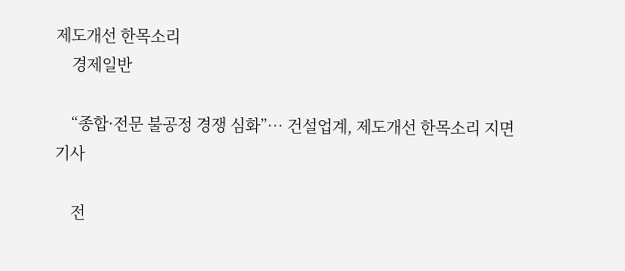제도개선 한목소리
    경제일반

    “종합·전문 불공정 경쟁 심화”… 건설업계, 제도개선 한목소리 지면기사

    전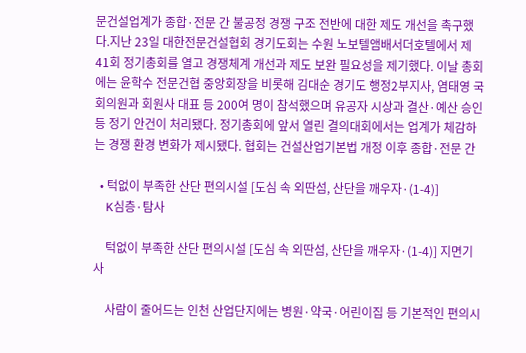문건설업계가 종합·전문 간 불공정 경쟁 구조 전반에 대한 제도 개선을 촉구했다.지난 23일 대한전문건설협회 경기도회는 수원 노보텔앰배서더호텔에서 제41회 정기총회를 열고 경쟁체계 개선과 제도 보완 필요성을 제기했다. 이날 총회에는 윤학수 전문건협 중앙회장을 비롯해 김대순 경기도 행정2부지사, 염태영 국회의원과 회원사 대표 등 200여 명이 참석했으며 유공자 시상과 결산·예산 승인 등 정기 안건이 처리됐다. 정기총회에 앞서 열린 결의대회에서는 업계가 체감하는 경쟁 환경 변화가 제시됐다. 협회는 건설산업기본법 개정 이후 종합·전문 간

  • 턱없이 부족한 산단 편의시설 [도심 속 외딴섬, 산단을 깨우자·(1-4)]
    K심층·탐사

    턱없이 부족한 산단 편의시설 [도심 속 외딴섬, 산단을 깨우자·(1-4)] 지면기사

    사람이 줄어드는 인천 산업단지에는 병원·약국·어린이집 등 기본적인 편의시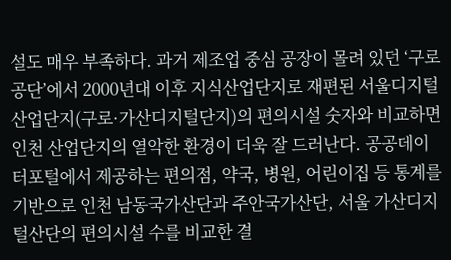설도 매우 부족하다. 과거 제조업 중심 공장이 몰려 있던 ‘구로공단’에서 2000년대 이후 지식산업단지로 재편된 서울디지털산업단지(구로·가산디지털단지)의 편의시설 숫자와 비교하면 인천 산업단지의 열악한 환경이 더욱 잘 드러난다. 공공데이터포털에서 제공하는 편의점, 약국, 병원, 어린이집 등 통계를 기반으로 인천 남동국가산단과 주안국가산단, 서울 가산디지털산단의 편의시설 수를 비교한 결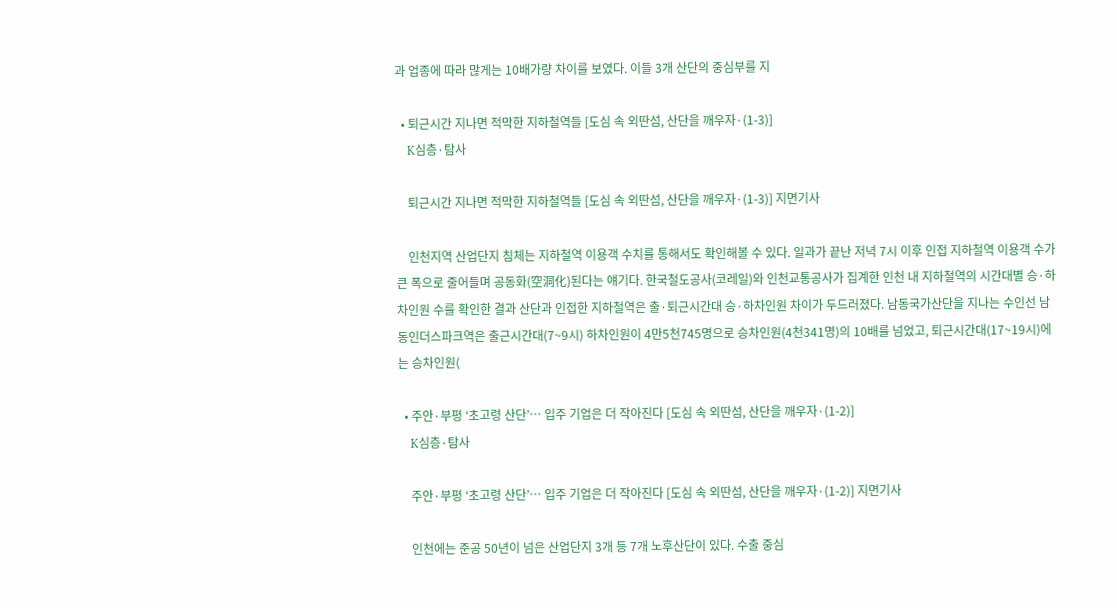과 업종에 따라 많게는 10배가량 차이를 보였다. 이들 3개 산단의 중심부를 지

  • 퇴근시간 지나면 적막한 지하철역들 [도심 속 외딴섬, 산단을 깨우자·(1-3)]
    K심층·탐사

    퇴근시간 지나면 적막한 지하철역들 [도심 속 외딴섬, 산단을 깨우자·(1-3)] 지면기사

    인천지역 산업단지 침체는 지하철역 이용객 수치를 통해서도 확인해볼 수 있다. 일과가 끝난 저녁 7시 이후 인접 지하철역 이용객 수가 큰 폭으로 줄어들며 공동화(空洞化)된다는 얘기다. 한국철도공사(코레일)와 인천교통공사가 집계한 인천 내 지하철역의 시간대별 승·하차인원 수를 확인한 결과 산단과 인접한 지하철역은 출·퇴근시간대 승·하차인원 차이가 두드러졌다. 남동국가산단을 지나는 수인선 남동인더스파크역은 출근시간대(7~9시) 하차인원이 4만5천745명으로 승차인원(4천341명)의 10배를 넘었고, 퇴근시간대(17~19시)에는 승차인원(

  • 주안·부평 ‘초고령 산단’… 입주 기업은 더 작아진다 [도심 속 외딴섬, 산단을 깨우자·(1-2)]
    K심층·탐사

    주안·부평 ‘초고령 산단’… 입주 기업은 더 작아진다 [도심 속 외딴섬, 산단을 깨우자·(1-2)] 지면기사

    인천에는 준공 50년이 넘은 산업단지 3개 등 7개 노후산단이 있다. 수출 중심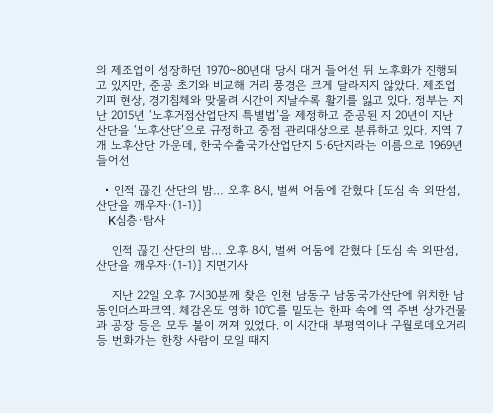의 제조업이 성장하던 1970~80년대 당시 대거 들어선 뒤 노후화가 진행되고 있지만, 준공 초기와 비교해 거리 풍경은 크게 달라지지 않았다. 제조업 기피 현상, 경기침체와 맞물려 시간이 지날수록 활기를 잃고 있다. 정부는 지난 2015년 ‘노후거점산업단지 특별법’을 제정하고 준공된 지 20년이 지난 산단을 ‘노후산단’으로 규정하고 중점 관리대상으로 분류하고 있다. 지역 7개 노후산단 가운데, 한국수출국가산업단지 5·6단지라는 이름으로 1969년 들어선

  • 인적 끊긴 산단의 밤… 오후 8시, 벌써 어둠에 갇혔다 [도심 속 외딴섬, 산단을 깨우자·(1-1)]
    K심층·탐사

    인적 끊긴 산단의 밤… 오후 8시, 벌써 어둠에 갇혔다 [도심 속 외딴섬, 산단을 깨우자·(1-1)] 지면기사

    지난 22일 오후 7시30분께 찾은 인천 남동구 남동국가산단에 위치한 남동인더스파크역. 체감온도 영하 10℃를 밑도는 한파 속에 역 주변 상가건물과 공장 등은 모두 불이 꺼져 있었다. 이 시간대 부평역이나 구월로데오거리 등 번화가는 한창 사람이 모일 때지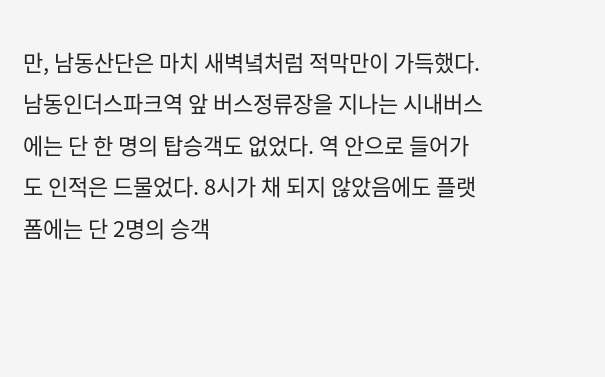만, 남동산단은 마치 새벽녘처럼 적막만이 가득했다. 남동인더스파크역 앞 버스정류장을 지나는 시내버스에는 단 한 명의 탑승객도 없었다. 역 안으로 들어가도 인적은 드물었다. 8시가 채 되지 않았음에도 플랫폼에는 단 2명의 승객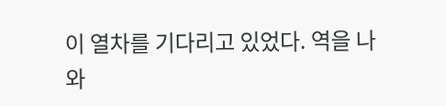이 열차를 기다리고 있었다. 역을 나와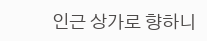인근 상가로 향하니